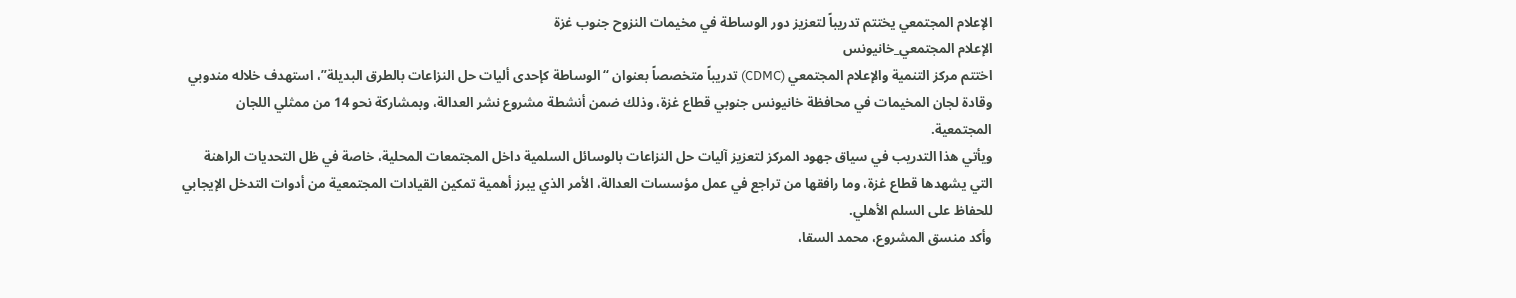الإعلام المجتمعي يختتم تدريباً لتعزيز دور الوساطة في مخيمات النزوح جنوب غزة
الإعلام المجتمعي_خانيونس
اختتم مركز التنمية والإعلام المجتمعي (CDMC) تدريباً متخصصاً بعنوان “الوساطة كإحدى أليات حل النزاعات بالطرق البديلة”، استهدف خلاله مندوبي وقادة لجان المخيمات في محافظة خانيونس جنوبي قطاع غزة، وذلك ضمن أنشطة مشروع نشر العدالة، وبمشاركة نحو 14 من ممثلي اللجان المجتمعية.
ويأتي هذا التدريب في سياق جهود المركز لتعزيز آليات حل النزاعات بالوسائل السلمية داخل المجتمعات المحلية، خاصة في ظل التحديات الراهنة التي يشهدها قطاع غزة، وما رافقها من تراجع في عمل مؤسسات العدالة، الأمر الذي يبرز أهمية تمكين القيادات المجتمعية من أدوات التدخل الإيجابي للحفاظ على السلم الأهلي.
وأكد منسق المشروع، محمد السقا،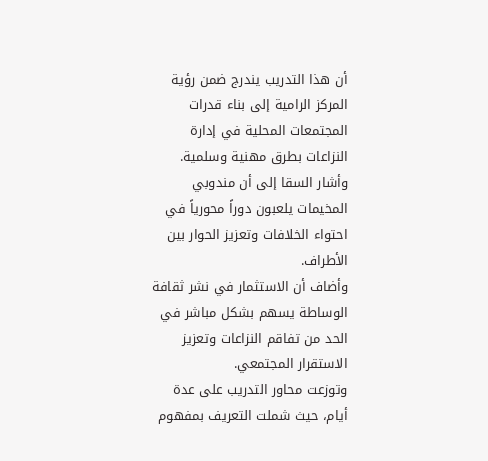أن هذا التدريب يندرج ضمن رؤية المركز الرامية إلى بناء قدرات المجتمعات المحلية في إدارة النزاعات بطرق مهنية وسلمية.
وأشار السقا إلى أن مندوبي المخيمات يلعبون دوراً محورياً في احتواء الخلافات وتعزيز الحوار بين الأطراف.
وأضاف أن الاستثمار في نشر ثقافة الوساطة يسهم بشكل مباشر في الحد من تفاقم النزاعات وتعزيز الاستقرار المجتمعي.
وتوزعت محاور التدريب على عدة أيام، حيث شملت التعريف بمفهوم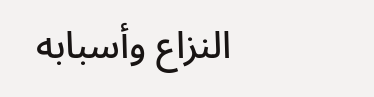النزاع وأسبابه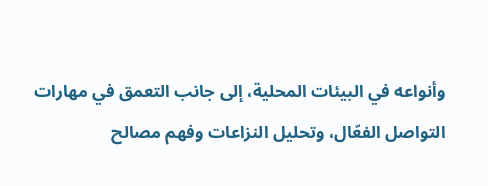وأنواعه في البيئات المحلية، إلى جانب التعمق في مهارات التواصل الفعّال، وتحليل النزاعات وفهم مصالح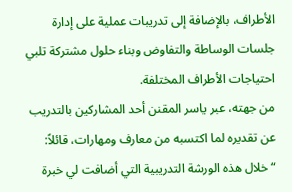الأطراف، بالإضافة إلى تدريبات عملية على إدارة جلسات الوساطة والتفاوض وبناء حلول مشتركة تلبي احتياجات الأطراف المختلفة.
من جهته، عبر ياسر المقنن أحد المشاركين بالتدريب عن تقديره لما اكتسبه من معارف ومهارات، قائلاً: “خلال هذه الورشة التدريبية التي أضافت لي خبرة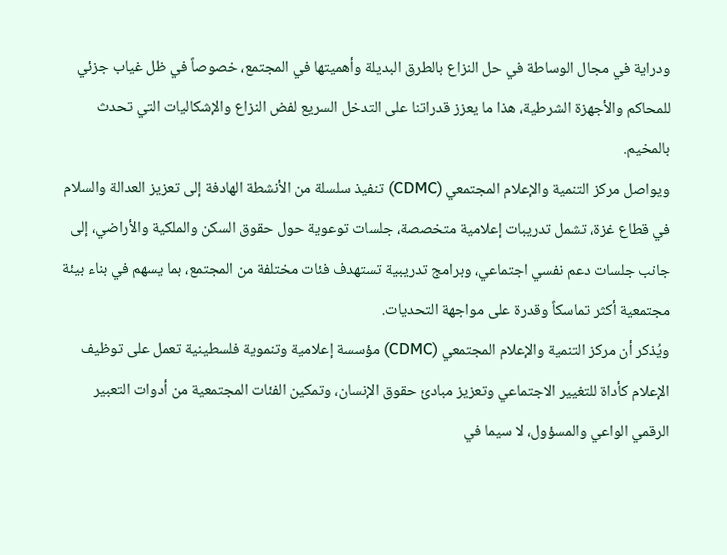ودراية في مجال الوساطة في حل النزاع بالطرق البديلة وأهميتها في المجتمع، خصوصاً في ظل غياب جزئي للمحاكم والأجهزة الشرطية، هذا ما يعزز قدراتنا على التدخل السريع لفض النزاع والإشكاليات التي تحدث بالمخيم.
ويواصل مركز التنمية والإعلام المجتمعي (CDMC) تنفيذ سلسلة من الأنشطة الهادفة إلى تعزيز العدالة والسلام في قطاع غزة، تشمل تدريبات إعلامية متخصصة، جلسات توعوية حول حقوق السكن والملكية والأراضي، إلى جانب جلسات دعم نفسي اجتماعي، وبرامج تدريبية تستهدف فئات مختلفة من المجتمع، بما يسهم في بناء بيئة مجتمعية أكثر تماسكاً وقدرة على مواجهة التحديات.
ويُذكر أن مركز التنمية والإعلام المجتمعي (CDMC) مؤسسة إعلامية وتنموية فلسطينية تعمل على توظيف الإعلام كأداة للتغيير الاجتماعي وتعزيز مبادئ حقوق الإنسان، وتمكين الفئات المجتمعية من أدوات التعبير الرقمي الواعي والمسؤول، لا سيما في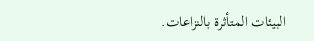البيئات المتأثرة بالنزاعات.